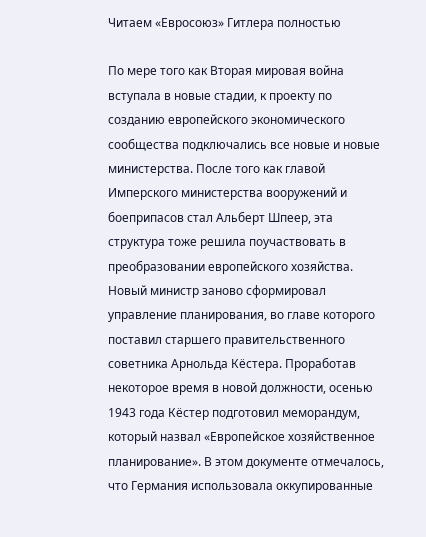Читаем «Евросоюз» Гитлера полностью

По мере того как Вторая мировая война вступала в новые стадии, к проекту по созданию европейского экономического сообщества подключались все новые и новые министерства. После того как главой Имперского министерства вооружений и боеприпасов стал Альберт Шпеер, эта структура тоже решила поучаствовать в преобразовании европейского хозяйства. Новый министр заново сформировал управление планирования, во главе которого поставил старшего правительственного советника Арнольда Кёстера. Проработав некоторое время в новой должности, осенью 1943 года Кёстер подготовил меморандум, который назвал «Европейское хозяйственное планирование». В этом документе отмечалось, что Германия использовала оккупированные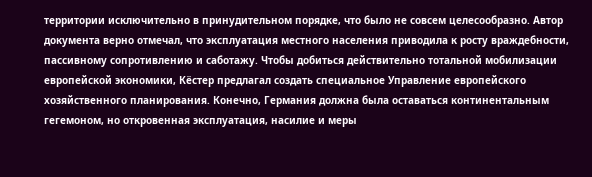территории исключительно в принудительном порядке, что было не совсем целесообразно. Автор документа верно отмечал, что эксплуатация местного населения приводила к росту враждебности, пассивному сопротивлению и саботажу. Чтобы добиться действительно тотальной мобилизации европейской экономики, Кёстер предлагал создать специальное Управление европейского хозяйственного планирования. Конечно, Германия должна была оставаться континентальным гегемоном, но откровенная эксплуатация, насилие и меры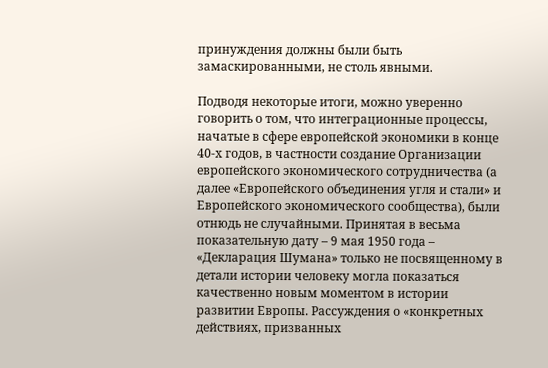принуждения должны были быть замаскированными, не столь явными.

Подводя некоторые итоги, можно уверенно говорить о том, что интеграционные процессы, начатые в сфере европейской экономики в конце 40-х годов, в частности создание Организации европейского экономического сотрудничества (а далее «Европейского объединения угля и стали» и Европейского экономического сообщества), были отнюдь не случайными. Принятая в весьма показательную дату – 9 мая 1950 года – «Декларация Шумана» только не посвященному в детали истории человеку могла показаться качественно новым моментом в истории развитии Европы. Рассуждения о «конкретных действиях, призванных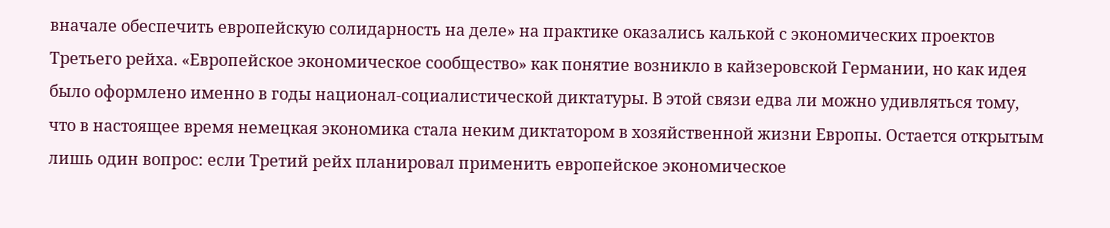вначале обеспечить европейскую солидарность на деле» на практике оказались калькой с экономических проектов Третьего рейха. «Европейское экономическое сообщество» как понятие возникло в кайзеровской Германии, но как идея было оформлено именно в годы национал-социалистической диктатуры. В этой связи едва ли можно удивляться тому, что в настоящее время немецкая экономика стала неким диктатором в хозяйственной жизни Европы. Остается открытым лишь один вопрос: если Третий рейх планировал применить европейское экономическое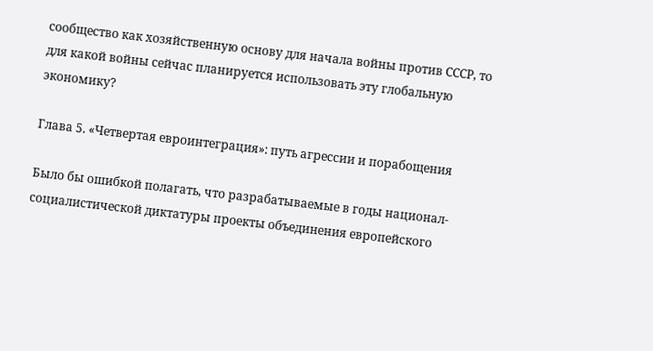сообщество как хозяйственную основу для начала войны против СССР, то для какой войны сейчас планируется использовать эту глобальную экономику?

Глава 5. «Четвертая евроинтеграция»: путь агрессии и порабощения

Было бы ошибкой полагать, что разрабатываемые в годы национал-социалистической диктатуры проекты объединения европейского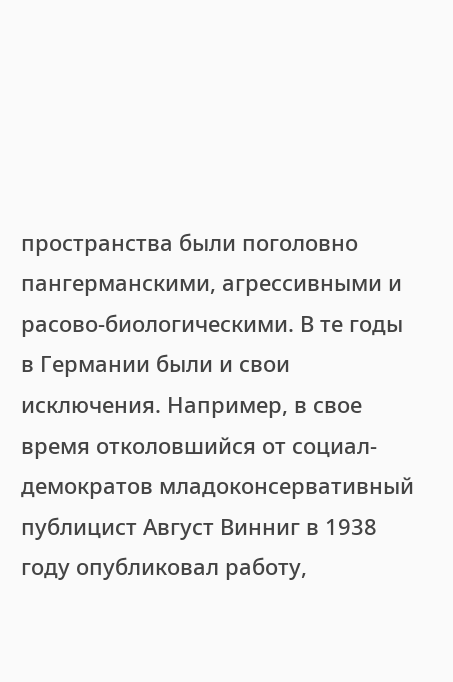пространства были поголовно пангерманскими, агрессивными и расово-биологическими. В те годы в Германии были и свои исключения. Например, в свое время отколовшийся от социал-демократов младоконсервативный публицист Август Винниг в 1938 году опубликовал работу,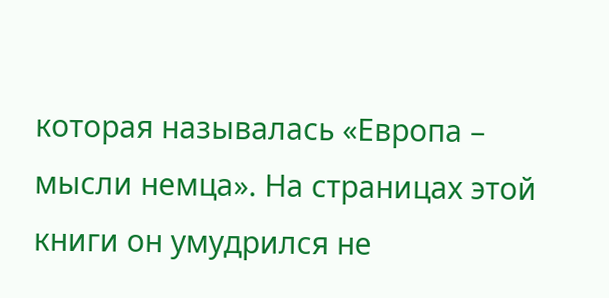которая называлась «Европа – мысли немца». На страницах этой книги он умудрился не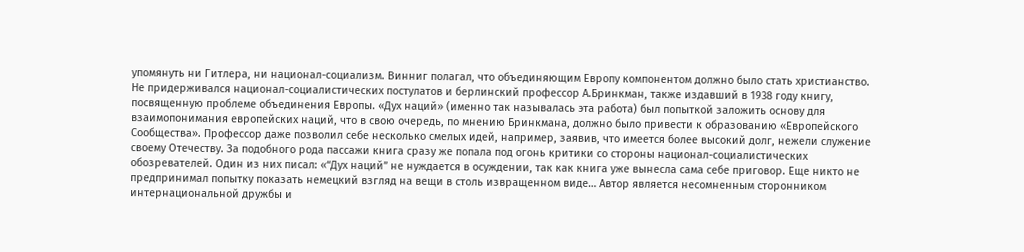упомянуть ни Гитлера, ни национал-социализм. Винниг полагал, что объединяющим Европу компонентом должно было стать христианство. Не придерживался национал-социалистических постулатов и берлинский профессор А.Бринкман, также издавший в 1938 году книгу, посвященную проблеме объединения Европы. «Дух наций» (именно так называлась эта работа) был попыткой заложить основу для взаимопонимания европейских наций, что в свою очередь, по мнению Бринкмана, должно было привести к образованию «Европейского Сообщества». Профессор даже позволил себе несколько смелых идей, например, заявив, что имеется более высокий долг, нежели служение своему Отечеству. За подобного рода пассажи книга сразу же попала под огонь критики со стороны национал-социалистических обозревателей. Один из них писал: «“Дух наций” не нуждается в осуждении, так как книга уже вынесла сама себе приговор. Еще никто не предпринимал попытку показать немецкий взгляд на вещи в столь извращенном виде… Автор является несомненным сторонником интернациональной дружбы и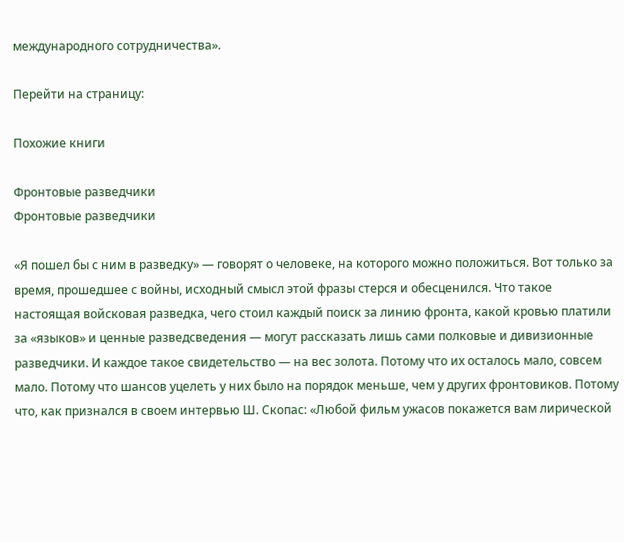международного сотрудничества».

Перейти на страницу:

Похожие книги

Фронтовые разведчики
Фронтовые разведчики

«Я пошел бы с ним в разведку» — говорят о человеке, на которого можно положиться. Вот только за время, прошедшее с войны, исходный смысл этой фразы стерся и обесценился. Что такое настоящая войсковая разведка, чего стоил каждый поиск за линию фронта, какой кровью платили за «языков» и ценные разведсведения — могут рассказать лишь сами полковые и дивизионные разведчики. И каждое такое свидетельство — на вес золота. Потому что их осталось мало, совсем мало. Потому что шансов уцелеть у них было на порядок меньше, чем у других фронтовиков. Потому что, как признался в своем интервью Ш. Скопас: «Любой фильм ужасов покажется вам лирической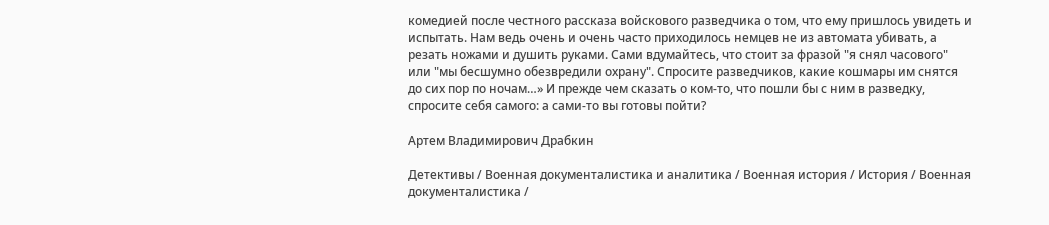комедией после честного рассказа войскового разведчика о том, что ему пришлось увидеть и испытать. Нам ведь очень и очень часто приходилось немцев не из автомата убивать, а резать ножами и душить руками. Сами вдумайтесь, что стоит за фразой "я снял часового" или "мы бесшумно обезвредили охрану". Спросите разведчиков, какие кошмары им снятся до сих пор по ночам…» И прежде чем сказать о ком-то, что пошли бы с ним в разведку, спросите себя самого: а сами-то вы готовы пойти?

Артем Владимирович Драбкин

Детективы / Военная документалистика и аналитика / Военная история / История / Военная документалистика /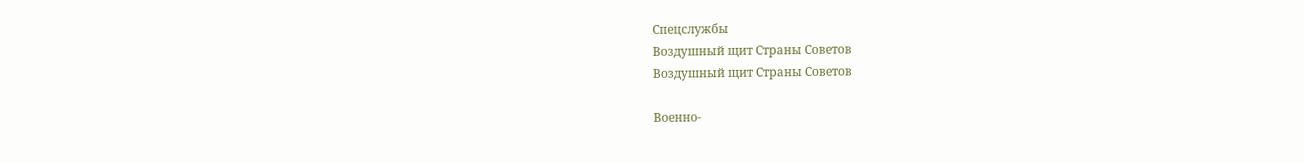Cпецслужбы
Воздушный щит Страны Советов
Воздушный щит Страны Советов

Военно-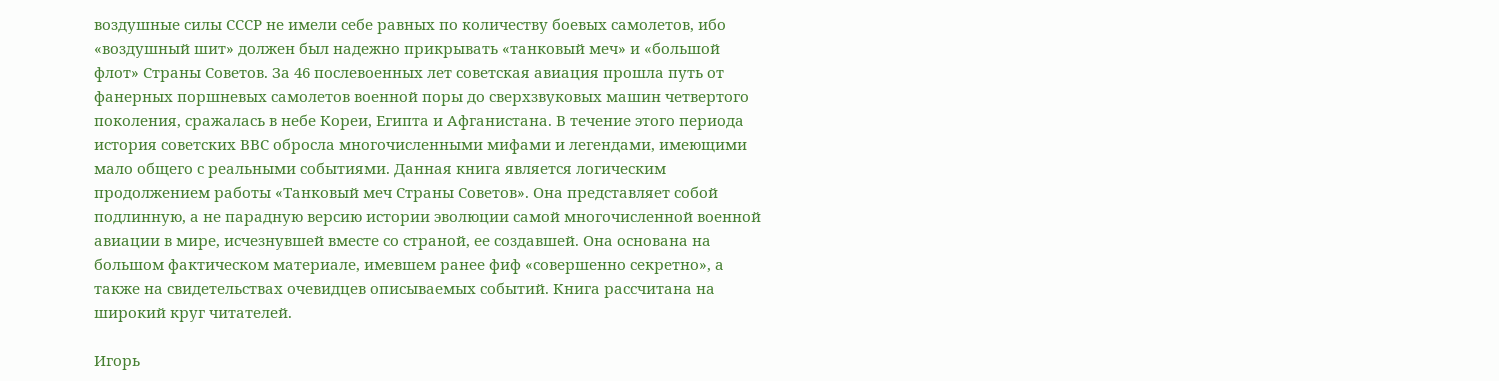воздушные силы СССР не имели себе равных по количеству боевых самолетов, ибо «воздушный шит» должен был надежно прикрывать «танковый меч» и «большой флот» Страны Советов. За 46 послевоенных лет советская авиация прошла путь от фанерных поршневых самолетов военной поры до сверхзвуковых машин четвертого поколения, сражалась в небе Кореи, Египта и Афганистана. В течение этого периода история советских ВВС обросла многочисленными мифами и легендами, имеющими мало общего с реальными событиями. Данная книга является логическим продолжением работы «Танковый меч Страны Советов». Она представляет собой подлинную, а не парадную версию истории эволюции самой многочисленной военной авиации в мире, исчезнувшей вместе со страной, ее создавшей. Она основана на большом фактическом материале, имевшем ранее фиф «совершенно секретно», а также на свидетельствах очевидцев описываемых событий. Книга рассчитана на широкий круг читателей.

Игорь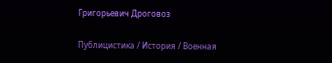Григорьевич Дроговоз

Публицистика / История / Военная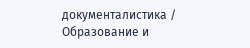документалистика / Образование и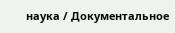наука / Документальное